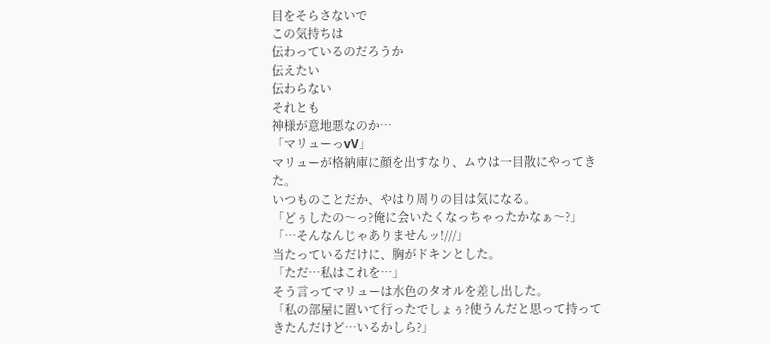目をそらさないで
この気持ちは
伝わっているのだろうか
伝えたい
伝わらない
それとも
神様が意地悪なのか…
「マリューっvV」
マリューが格納庫に顔を出すなり、ムウは一目散にやってきた。
いつものことだか、やはり周りの目は気になる。
「どぅしたの〜っ?俺に会いたくなっちゃったかなぁ〜?」
「…そんなんじゃありませんッ!///」
当たっているだけに、胸がドキンとした。
「ただ…私はこれを…」
そう言ってマリューは水色のタオルを差し出した。
「私の部屋に置いて行ったでしょぅ?使うんだと思って持ってきたんだけど…いるかしら?」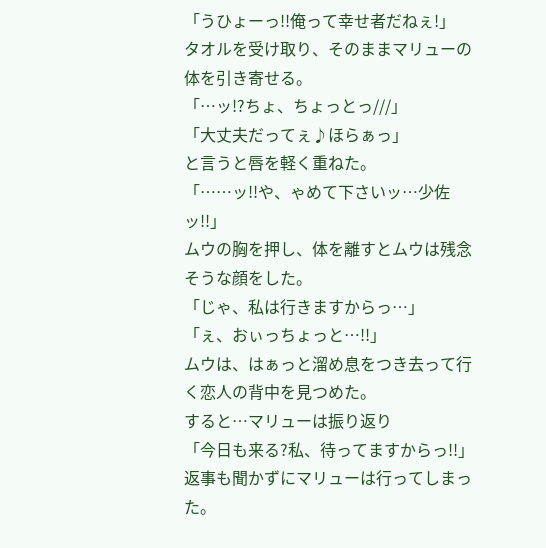「うひょーっ!!俺って幸せ者だねぇ!」
タオルを受け取り、そのままマリューの体を引き寄せる。
「…ッ!?ちょ、ちょっとっ///」
「大丈夫だってぇ♪ほらぁっ」
と言うと唇を軽く重ねた。
「……ッ!!や、ゃめて下さいッ…少佐ッ!!」
ムウの胸を押し、体を離すとムウは残念そうな顔をした。
「じゃ、私は行きますからっ…」
「ぇ、おぃっちょっと…!!」
ムウは、はぁっと溜め息をつき去って行く恋人の背中を見つめた。
すると…マリューは振り返り
「今日も来る?私、待ってますからっ!!」
返事も聞かずにマリューは行ってしまった。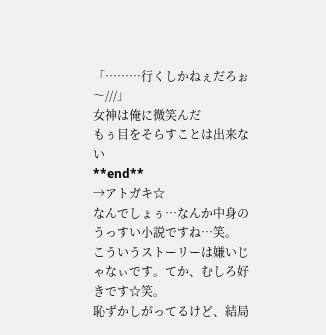「………行くしかねぇだろぉ〜///」
女神は俺に微笑んだ
もぅ目をそらすことは出来ない
**end**
→アトガキ☆
なんでしょぅ…なんか中身のうっすい小説ですね…笑。
こういうストーリーは嫌いじゃなぃです。てか、むしろ好きです☆笑。
恥ずかしがってるけど、結局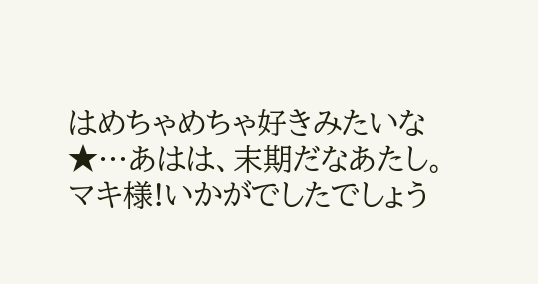はめちゃめちゃ好きみたいな★…あはは、末期だなあたし。
マキ様!いかがでしたでしょう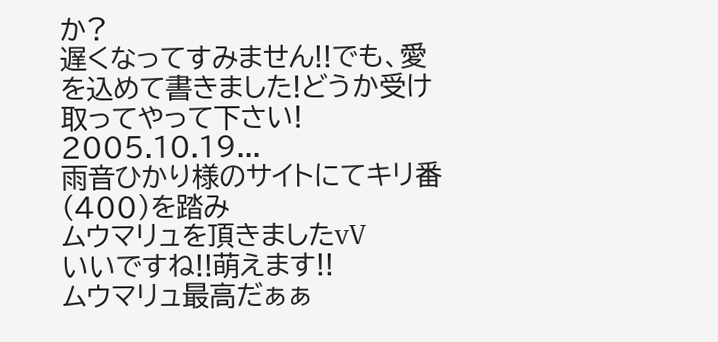か?
遅くなってすみません!!でも、愛を込めて書きました!どうか受け取ってやって下さい!
2005.10.19...
雨音ひかり様のサイトにてキリ番(400)を踏み
ムウマリュを頂きましたvV
いいですね!!萌えます!!
ムウマリュ最高だぁぁ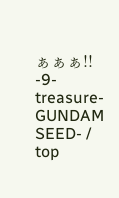ぁぁぁ!!
-9-
treasure-GUNDAM SEED- / top